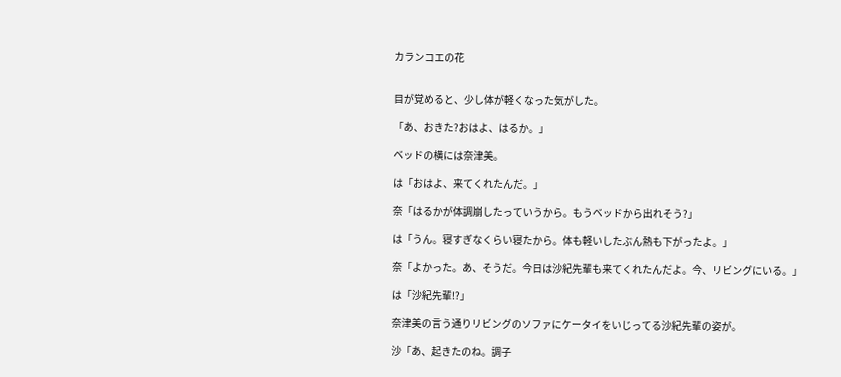カランコエの花


目が覚めると、少し体が軽くなった気がした。

「あ、おきた?おはよ、はるか。」

ベッドの横には奈津美。

は「おはよ、来てくれたんだ。」

奈「はるかが体調崩したっていうから。もうベッドから出れそう?」

は「うん。寝すぎなくらい寝たから。体も軽いしたぶん熱も下がったよ。」

奈「よかった。あ、そうだ。今日は沙紀先輩も来てくれたんだよ。今、リビングにいる。」

は「沙紀先輩!?」

奈津美の言う通りリビングのソファにケータイをいじってる沙紀先輩の姿が。

沙「あ、起きたのね。調子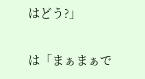はどう?」

は「まぁまぁで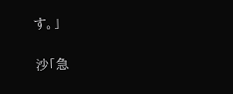す。」

沙「急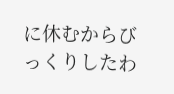に休むからびっくりしたわ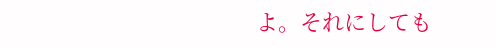よ。それにしても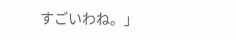すごいわね。」